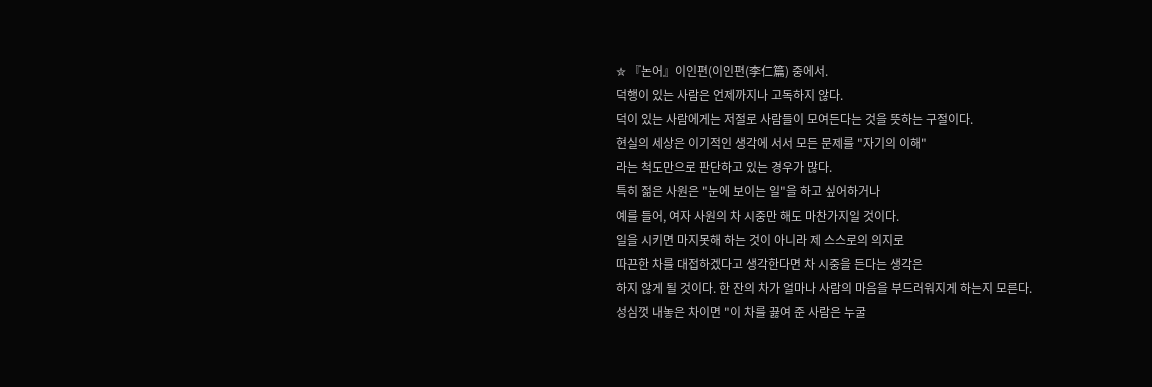✮ 『논어』이인편(이인편(李仁篇) 중에서.
덕행이 있는 사람은 언제까지나 고독하지 않다.
덕이 있는 사람에게는 저절로 사람들이 모여든다는 것을 뜻하는 구절이다.
현실의 세상은 이기적인 생각에 서서 모든 문제를 "자기의 이해"
라는 척도만으로 판단하고 있는 경우가 많다.
특히 젊은 사원은 "눈에 보이는 일"을 하고 싶어하거나
예를 들어, 여자 사원의 차 시중만 해도 마찬가지일 것이다.
일을 시키면 마지못해 하는 것이 아니라 제 스스로의 의지로
따끈한 차를 대접하겠다고 생각한다면 차 시중을 든다는 생각은
하지 않게 될 것이다. 한 잔의 차가 얼마나 사람의 마음을 부드러워지게 하는지 모른다.
성심껏 내놓은 차이면 "이 차를 끓여 준 사람은 누굴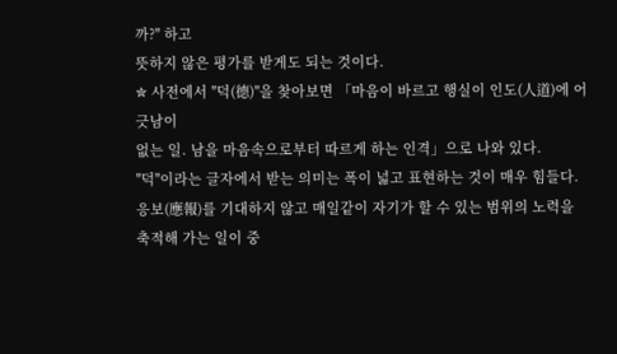까?" 하고
뜻하지 않은 평가를 받게도 되는 것이다.
✮ 사전에서 "덕(德)"을 찾아보면 「마음이 바르고 행실이 인도(人道)에 어긋남이
없는 일. 남을 마음속으로부터 따르게 하는 인격」으로 나와 있다.
"덕"이라는 글자에서 받는 의미는 폭이 넓고 표현하는 것이 매우 힘들다.
응보(應報)를 기대하지 않고 매일같이 자기가 할 수 있는 범위의 노력을
축적해 가는 일이 중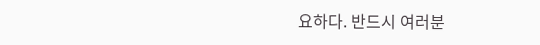요하다. 반드시 여러분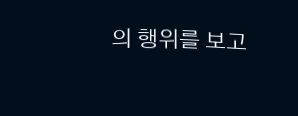의 행위를 보고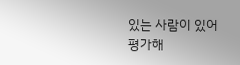있는 사람이 있어
평가해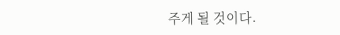주게 될 것이다.